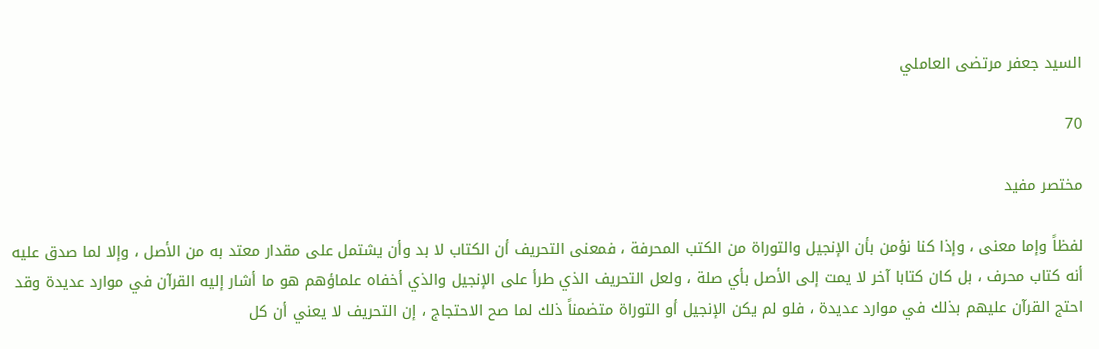السيد جعفر مرتضى العاملي

70

مختصر مفيد

لفظاً وإما معنى ، وإذا كنا نؤمن بأن الإنجيل والتوراة من الكتب المحرفة ، فمعنى التحريف أن الكتاب لا بد وأن يشتمل على مقدار معتد به من الأصل ، وإلا لما صدق عليه أنه كتاب محرف ، بل كان كتابا آخر لا يمت إلى الأصل بأي صلة ، ولعل التحريف الذي طرأ على الإنجيل والذي أخفاه علماؤهم هو ما أشار إليه القرآن في موارد عديدة وقد احتج القرآن عليهم بذلك في موارد عديدة ، فلو لم يكن الإنجيل أو التوراة متضمناً ذلك لما صح الاحتجاج ، إن التحريف لا يعني أن كل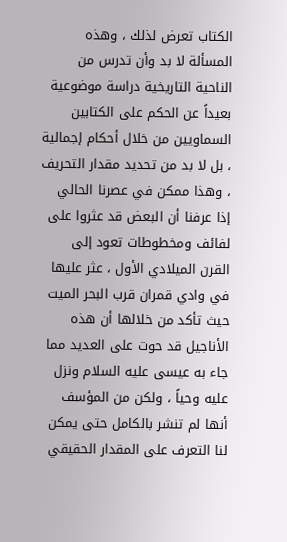الكتاب تعرض لذلك ، وهذه المسألة لا بد وأن تدرس من الناحية التاريخية دراسة موضوعية بعيداً عن الحكم على الكتابين السماويين من خلال أحكام إجمالية ، بل لا بد من تحديد مقدار التحريف ، وهذا ممكن في عصرنا الحالي إذا عرفنا أن البعض قد عثروا على لفائف ومخطوطات تعود إلى القرن الميلادي الأول ، عثر عليها في وادي قمران قرب البحر الميت حيث تأكد من خلالها أن هذه الأناجيل قد حوت على العديد مما جاء به عيسى عليه السلام ونزل عليه وحياً ، ولكن من المؤسف أنها لم تنشر بالكامل حتى يمكن لنا التعرف على المقدار الحقيقي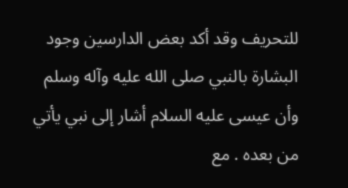للتحريف وقد أكد بعض الدارسين وجود البشارة بالنبي صلى الله عليه وآله وسلم وأن عيسى عليه السلام أشار إلى نبي يأتي من بعده . مع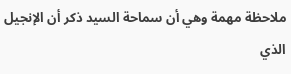ملاحظة مهمة وهي أن سماحة السيد ذكر أن الإنجيل الذي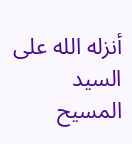أنزله الله على السيد المسيح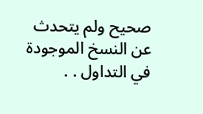صحيح ولم يتحدث عن النسخ الموجودة في التداول . .